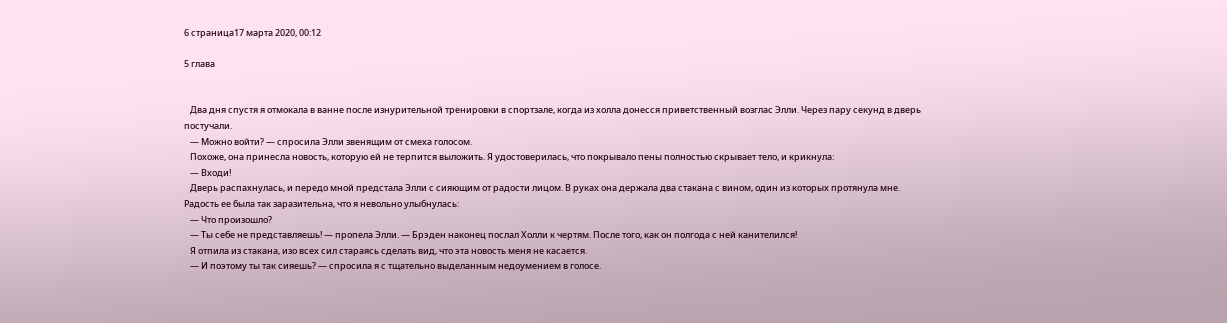6 страница17 марта 2020, 00:12

5 глава


   Два дня спустя я отмокала в ванне после изнурительной тренировки в спортзале, когда из холла донесся приветственный возглас Элли. Через пару секунд в дверь постучали.
   — Можно войти? — спросила Элли звенящим от смеха голосом.
   Похоже, она принесла новость, которую ей не терпится выложить. Я удостоверилась, что покрывало пены полностью скрывает тело, и крикнула:
   — Входи!
   Дверь распахнулась, и передо мной предстала Элли с сияющим от радости лицом. В руках она держала два стакана с вином, один из которых протянула мне. Радость ее была так заразительна, что я невольно улыбнулась:
   — Что произошло?
   — Ты себе не представляешь! — пропела Элли. — Брэден наконец послал Холли к чертям. После того, как он полгода с ней канителился!
   Я отпила из стакана, изо всех сил стараясь сделать вид, что эта новость меня не касается.
   — И поэтому ты так сияешь? — спросила я с тщательно выделанным недоумением в голосе.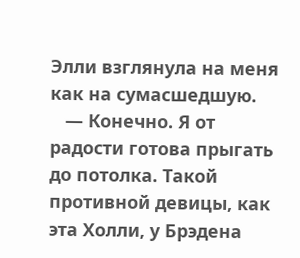Элли взглянула на меня как на сумасшедшую.
   — Конечно. Я от радости готова прыгать до потолка. Такой противной девицы, как эта Холли, у Брэдена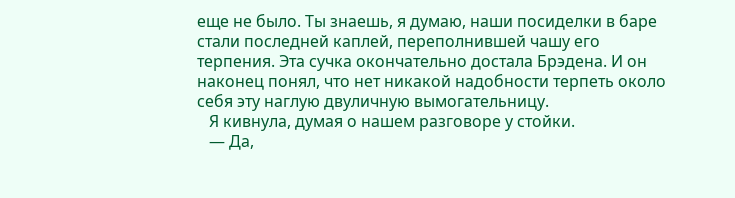еще не было. Ты знаешь, я думаю, наши посиделки в баре стали последней каплей, переполнившей чашу его терпения. Эта сучка окончательно достала Брэдена. И он наконец понял, что нет никакой надобности терпеть около себя эту наглую двуличную вымогательницу.
   Я кивнула, думая о нашем разговоре у стойки.
   — Да,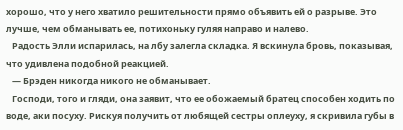хорошо, что у него хватило решительности прямо объявить ей о разрыве. Это лучше, чем обманывать ее, потихоньку гуляя направо и налево.
   Радость Элли испарилась, на лбу залегла складка. Я вскинула бровь, показывая, что удивлена подобной реакцией.
   — Брэден никогда никого не обманывает.
   Господи, того и гляди, она заявит, что ее обожаемый братец способен ходить по воде, аки посуху. Рискуя получить от любящей сестры оплеуху, я скривила губы в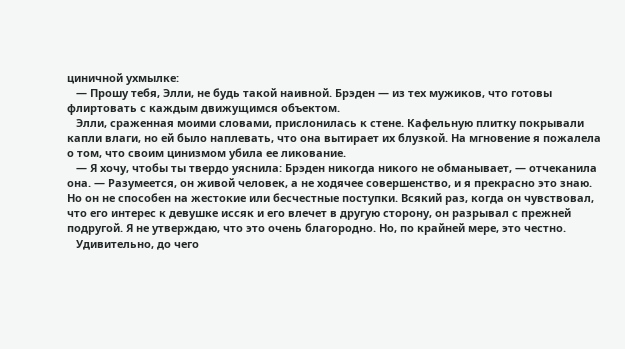циничной ухмылке:
   — Прошу тебя, Элли, не будь такой наивной. Брэден — из тех мужиков, что готовы флиртовать с каждым движущимся объектом.
   Элли, сраженная моими словами, прислонилась к стене. Кафельную плитку покрывали капли влаги, но ей было наплевать, что она вытирает их блузкой. На мгновение я пожалела о том, что своим цинизмом убила ее ликование.
   — Я хочу, чтобы ты твердо уяснила: Брэден никогда никого не обманывает, — отчеканила она. — Разумеется, он живой человек, а не ходячее совершенство, и я прекрасно это знаю. Но он не способен на жестокие или бесчестные поступки. Всякий раз, когда он чувствовал, что его интерес к девушке иссяк и его влечет в другую сторону, он разрывал с прежней подругой. Я не утверждаю, что это очень благородно. Но, по крайней мере, это честно.
   Удивительно, до чего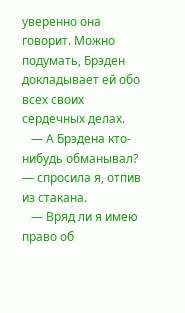уверенно она говорит. Можно подумать, Брэден докладывает ей обо всех своих сердечных делах.
   — А Брэдена кто-нибудь обманывал? — спросила я, отпив из стакана.
   — Вряд ли я имею право об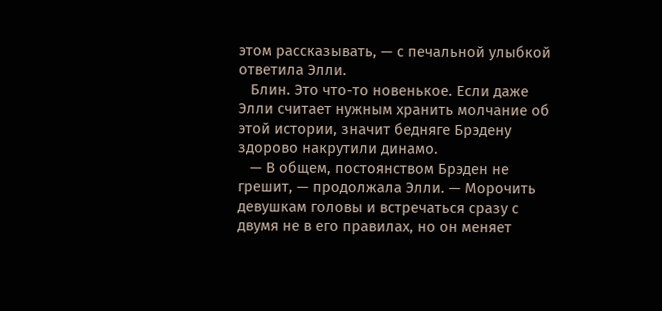этом рассказывать, — с печальной улыбкой ответила Элли.
   Блин. Это что-то новенькое. Если даже Элли считает нужным хранить молчание об этой истории, значит бедняге Брэдену здорово накрутили динамо.
   — В общем, постоянством Брэден не грешит, — продолжала Элли. — Морочить девушкам головы и встречаться сразу с двумя не в его правилах, но он меняет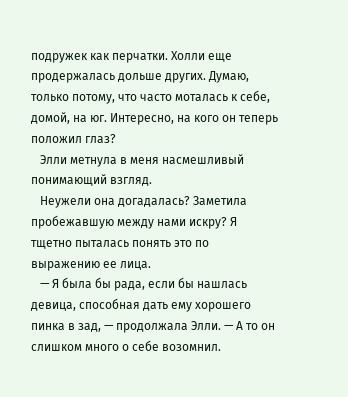подружек как перчатки. Холли еще продержалась дольше других. Думаю, только потому, что часто моталась к себе, домой, на юг. Интересно, на кого он теперь положил глаз?
   Элли метнула в меня насмешливый понимающий взгляд.
   Неужели она догадалась? Заметила пробежавшую между нами искру? Я тщетно пыталась понять это по выражению ее лица.
   — Я была бы рада, если бы нашлась девица, способная дать ему хорошего пинка в зад, — продолжала Элли. — А то он слишком много о себе возомнил.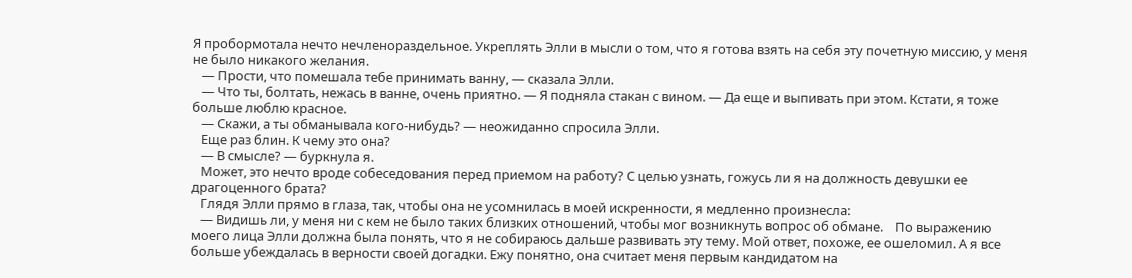Я пробормотала нечто нечленораздельное. Укреплять Элли в мысли о том, что я готова взять на себя эту почетную миссию, у меня не было никакого желания.
   — Прости, что помешала тебе принимать ванну, — сказала Элли.
   — Что ты, болтать, нежась в ванне, очень приятно. — Я подняла стакан с вином. — Да еще и выпивать при этом. Кстати, я тоже больше люблю красное.
   — Скажи, а ты обманывала кого-нибудь? — неожиданно спросила Элли.
   Еще раз блин. К чему это она?
   — В смысле? — буркнула я.
   Может, это нечто вроде собеседования перед приемом на работу? С целью узнать, гожусь ли я на должность девушки ее драгоценного брата?
   Глядя Элли прямо в глаза, так, чтобы она не усомнилась в моей искренности, я медленно произнесла:
   — Видишь ли, у меня ни с кем не было таких близких отношений, чтобы мог возникнуть вопрос об обмане.    По выражению моего лица Элли должна была понять, что я не собираюсь дальше развивать эту тему. Мой ответ, похоже, ее ошеломил. А я все больше убеждалась в верности своей догадки. Ежу понятно, она считает меня первым кандидатом на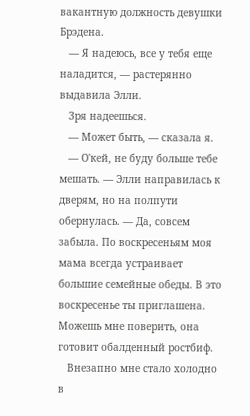вакантную должность девушки Брэдена.
   — Я надеюсь, все у тебя еще наладится, — растерянно выдавила Элли.
   Зря надеешься.
   — Может быть, — сказала я.
   — О'кей, не буду больше тебе мешать. — Элли направилась к дверям, но на полпути обернулась. — Да, совсем забыла. По воскресеньям моя мама всегда устраивает большие семейные обеды. В это воскресенье ты приглашена. Можешь мне поверить, она готовит обалденный ростбиф.
   Внезапно мне стало холодно в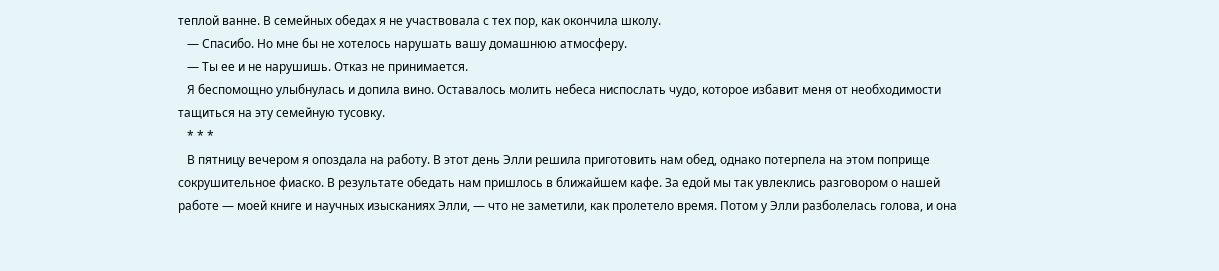теплой ванне. В семейных обедах я не участвовала с тех пор, как окончила школу.
   — Спасибо. Но мне бы не хотелось нарушать вашу домашнюю атмосферу.
   — Ты ее и не нарушишь. Отказ не принимается.
   Я беспомощно улыбнулась и допила вино. Оставалось молить небеса ниспослать чудо, которое избавит меня от необходимости тащиться на эту семейную тусовку.
   * * *
   В пятницу вечером я опоздала на работу. В этот день Элли решила приготовить нам обед, однако потерпела на этом поприще сокрушительное фиаско. В результате обедать нам пришлось в ближайшем кафе. За едой мы так увлеклись разговором о нашей работе — моей книге и научных изысканиях Элли, — что не заметили, как пролетело время. Потом у Элли разболелась голова, и она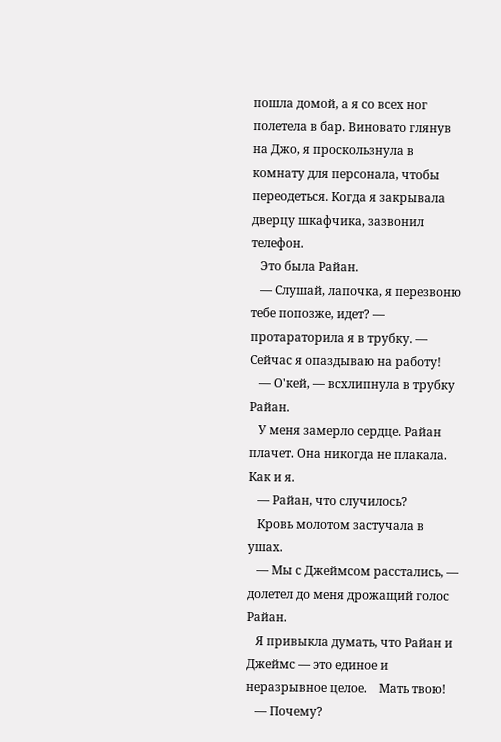пошла домой, а я со всех ног полетела в бар. Виновато глянув на Джо, я проскользнула в комнату для персонала, чтобы переодеться. Когда я закрывала дверцу шкафчика, зазвонил телефон.
   Это была Райан.
   — Слушай, лапочка, я перезвоню тебе попозже, идет? — протараторила я в трубку. — Сейчас я опаздываю на работу!
   — О'кей, — всхлипнула в трубку Райан.
   У меня замерло сердце. Райан плачет. Она никогда не плакала. Как и я.
   — Райан, что случилось?
   Кровь молотом застучала в ушах.
   — Мы с Джеймсом расстались, — долетел до меня дрожащий голос Райан.
   Я привыкла думать, что Райан и Джеймс — это единое и неразрывное целое.    Мать твою!
   — Почему?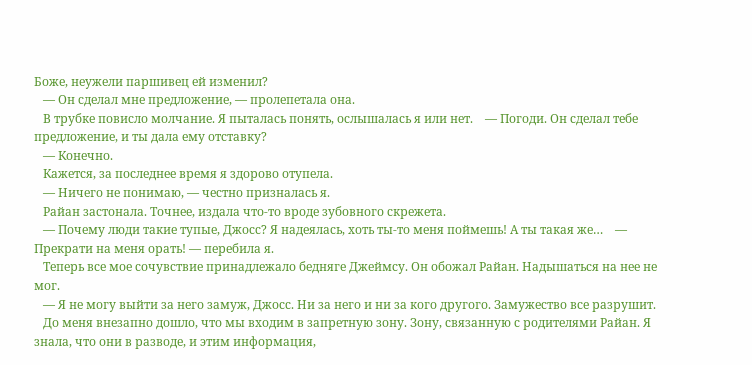Боже, неужели паршивец ей изменил?
   — Он сделал мне предложение, — пролепетала она.
   В трубке повисло молчание. Я пыталась понять, ослышалась я или нет.    — Погоди. Он сделал тебе предложение, и ты дала ему отставку?
   — Конечно.
   Кажется, за последнее время я здорово отупела.
   — Ничего не понимаю, — честно призналась я.
   Райан застонала. Точнее, издала что-то вроде зубовного скрежета.
   — Почему люди такие тупые, Джосс? Я надеялась, хоть ты-то меня поймешь! А ты такая же…    — Прекрати на меня орать! — перебила я.
   Теперь все мое сочувствие принадлежало бедняге Джеймсу. Он обожал Райан. Надышаться на нее не мог.
   — Я не могу выйти за него замуж, Джосс. Ни за него и ни за кого другого. Замужество все разрушит.
   До меня внезапно дошло, что мы входим в запретную зону. Зону, связанную с родителями Райан. Я знала, что они в разводе, и этим информация,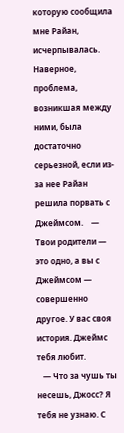которую сообщила мне Райан, исчерпывалась. Наверное, проблема, возникшая между ними, была достаточно серьезной, если из-за нее Райан решила порвать с Джеймсом.    — Твои родители — это одно, а вы с Джеймсом — совершенно другое. У вас своя история. Джеймс тебя любит.
   — Что за чушь ты несешь, Джосс? Я тебя не узнаю. С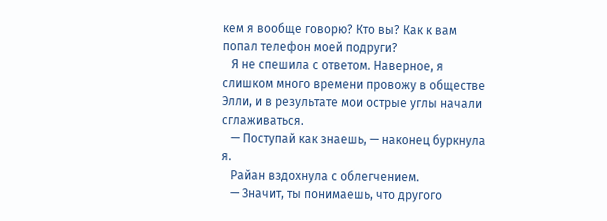кем я вообще говорю? Кто вы? Как к вам попал телефон моей подруги?
   Я не спешила с ответом. Наверное, я слишком много времени провожу в обществе Элли, и в результате мои острые углы начали сглаживаться.
   — Поступай как знаешь, — наконец буркнула я.
   Райан вздохнула с облегчением.
   — Значит, ты понимаешь, что другого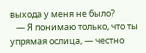выхода у меня не было?
   — Я понимаю только, что ты упрямая ослица, — честно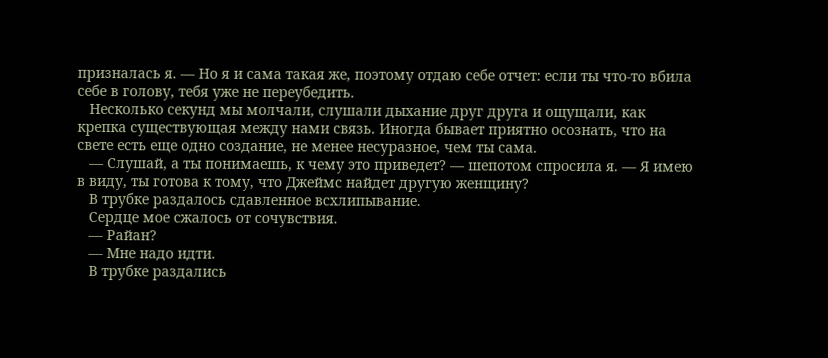призналась я. — Но я и сама такая же, поэтому отдаю себе отчет: если ты что-то вбила себе в голову, тебя уже не переубедить.
   Несколько секунд мы молчали, слушали дыхание друг друга и ощущали, как крепка существующая между нами связь. Иногда бывает приятно осознать, что на свете есть еще одно создание, не менее несуразное, чем ты сама.
   — Слушай, а ты понимаешь, к чему это приведет? — шепотом спросила я. — Я имею в виду, ты готова к тому, что Джеймс найдет другую женщину?
   В трубке раздалось сдавленное всхлипывание.
   Сердце мое сжалось от сочувствия.
   — Райан?
   — Мне надо идти.
   В трубке раздались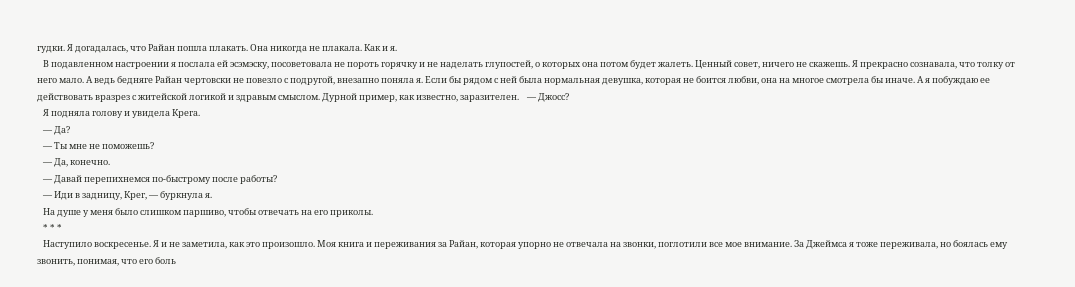гудки. Я догадалась, что Райан пошла плакать. Она никогда не плакала. Как и я.
   В подавленном настроении я послала ей эсэмэску, посоветовала не пороть горячку и не наделать глупостей, о которых она потом будет жалеть. Ценный совет, ничего не скажешь. Я прекрасно сознавала, что толку от него мало. А ведь бедняге Райан чертовски не повезло с подругой, внезапно поняла я. Если бы рядом с ней была нормальная девушка, которая не боится любви, она на многое смотрела бы иначе. А я побуждаю ее действовать вразрез с житейской логикой и здравым смыслом. Дурной пример, как известно, заразителен.    — Джосс?
   Я подняла голову и увидела Крега.
   — Да?
   — Ты мне не поможешь?
   — Да, конечно.
   — Давай перепихнемся по-быстрому после работы?
   — Иди в задницу, Крег, — буркнула я.
   На душе у меня было слишком паршиво, чтобы отвечать на его приколы.
   * * *
   Наступило воскресенье. Я и не заметила, как это произошло. Моя книга и переживания за Райан, которая упорно не отвечала на звонки, поглотили все мое внимание. За Джеймса я тоже переживала, но боялась ему звонить, понимая, что его боль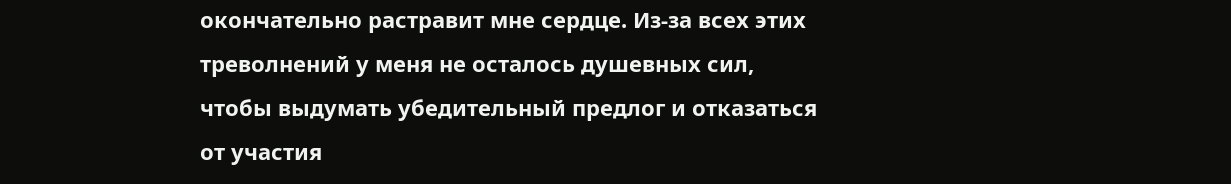окончательно растравит мне сердце. Из-за всех этих треволнений у меня не осталось душевных сил, чтобы выдумать убедительный предлог и отказаться от участия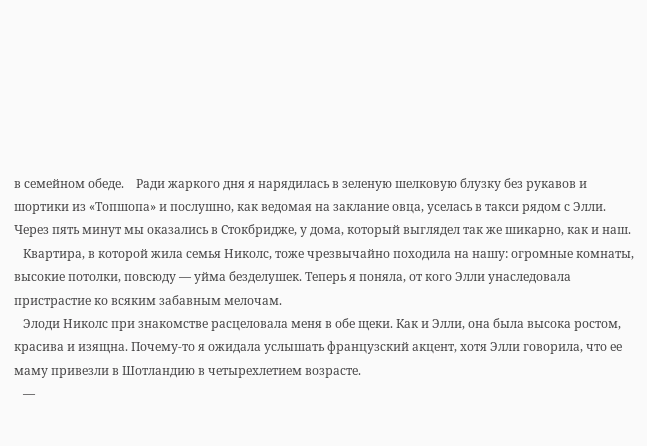в семейном обеде.    Ради жаркого дня я нарядилась в зеленую шелковую блузку без рукавов и шортики из «Топшопа» и послушно, как ведомая на заклание овца, уселась в такси рядом с Элли. Через пять минут мы оказались в Стокбридже, у дома, который выглядел так же шикарно, как и наш.
   Квартира, в которой жила семья Николс, тоже чрезвычайно походила на нашу: огромные комнаты, высокие потолки, повсюду — уйма безделушек. Теперь я поняла, от кого Элли унаследовала пристрастие ко всяким забавным мелочам.
   Элоди Николс при знакомстве расцеловала меня в обе щеки. Как и Элли, она была высока ростом, красива и изящна. Почему-то я ожидала услышать французский акцент, хотя Элли говорила, что ее маму привезли в Шотландию в четырехлетием возрасте.
   —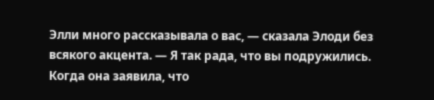Элли много рассказывала о вас, — сказала Элоди без всякого акцента. — Я так рада, что вы подружились. Когда она заявила, что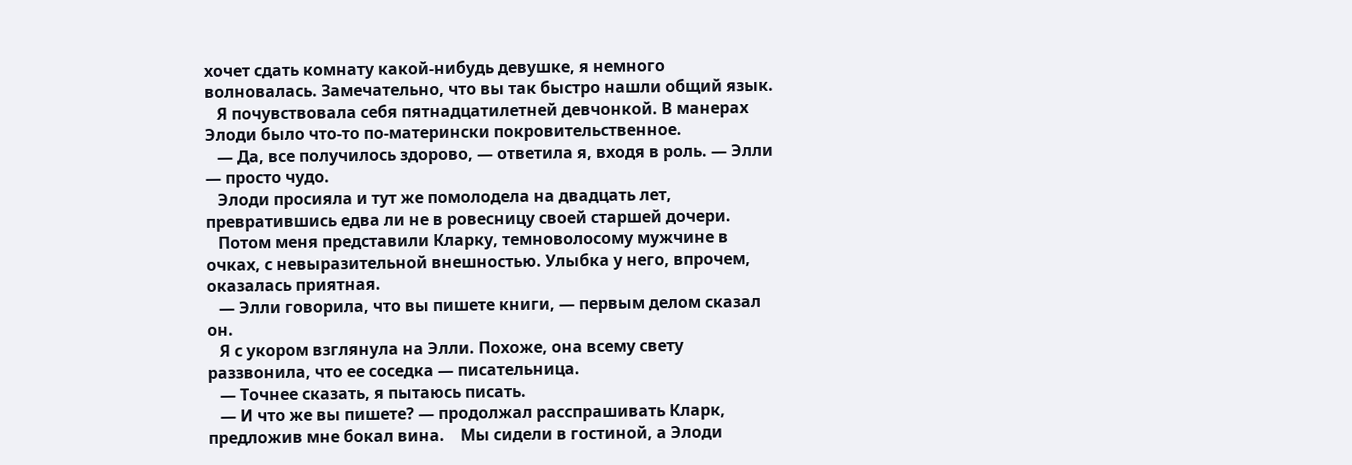хочет сдать комнату какой-нибудь девушке, я немного волновалась. Замечательно, что вы так быстро нашли общий язык.
   Я почувствовала себя пятнадцатилетней девчонкой. В манерах Элоди было что-то по-матерински покровительственное.
   — Да, все получилось здорово, — ответила я, входя в роль. — Элли — просто чудо.
   Элоди просияла и тут же помолодела на двадцать лет, превратившись едва ли не в ровесницу своей старшей дочери.
   Потом меня представили Кларку, темноволосому мужчине в очках, с невыразительной внешностью. Улыбка у него, впрочем, оказалась приятная.
   — Элли говорила, что вы пишете книги, — первым делом сказал он.
   Я с укором взглянула на Элли. Похоже, она всему свету раззвонила, что ее соседка — писательница.
   — Точнее сказать, я пытаюсь писать.
   — И что же вы пишете? — продолжал расспрашивать Кларк, предложив мне бокал вина.    Мы сидели в гостиной, а Элоди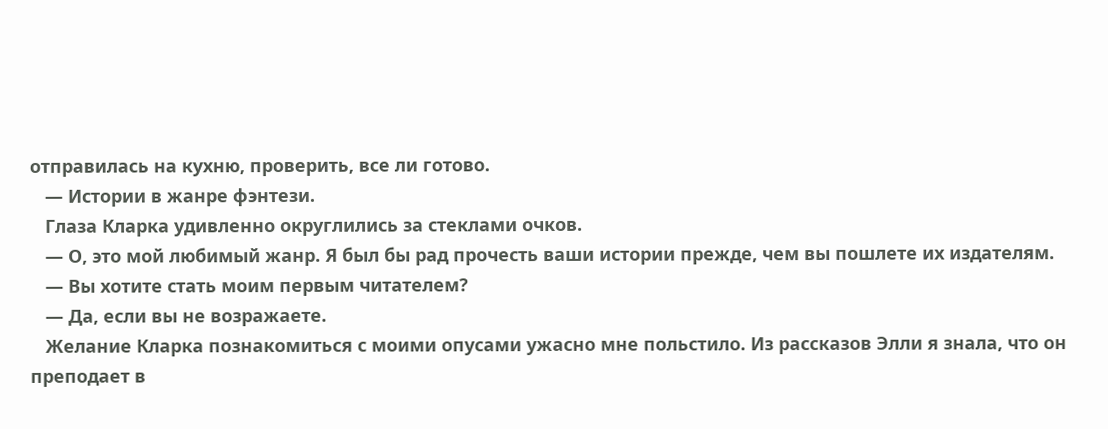отправилась на кухню, проверить, все ли готово.
   — Истории в жанре фэнтези.
   Глаза Кларка удивленно округлились за стеклами очков.
   — О, это мой любимый жанр. Я был бы рад прочесть ваши истории прежде, чем вы пошлете их издателям.
   — Вы хотите стать моим первым читателем?
   — Да, если вы не возражаете.
   Желание Кларка познакомиться с моими опусами ужасно мне польстило. Из рассказов Элли я знала, что он преподает в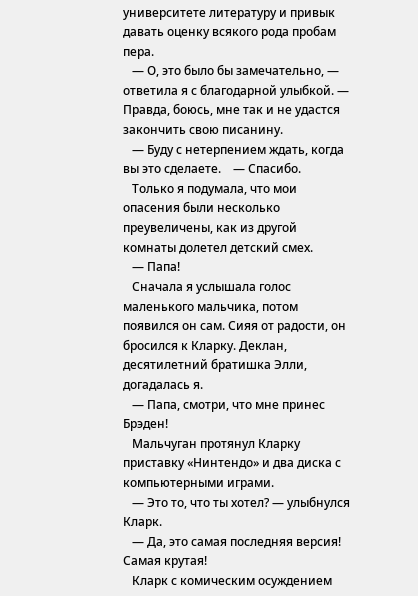университете литературу и привык давать оценку всякого рода пробам пера.
   — О, это было бы замечательно, — ответила я с благодарной улыбкой. — Правда, боюсь, мне так и не удастся закончить свою писанину.
   — Буду с нетерпением ждать, когда вы это сделаете.    — Спасибо.
   Только я подумала, что мои опасения были несколько преувеличены, как из другой комнаты долетел детский смех.
   — Папа!
   Сначала я услышала голос маленького мальчика, потом появился он сам. Сияя от радости, он бросился к Кларку. Деклан, десятилетний братишка Элли, догадалась я.
   — Папа, смотри, что мне принес Брэден!
   Мальчуган протянул Кларку приставку «Нинтендо» и два диска с компьютерными играми.
   — Это то, что ты хотел? — улыбнулся Кларк.
   — Да, это самая последняя версия! Самая крутая!
   Кларк с комическим осуждением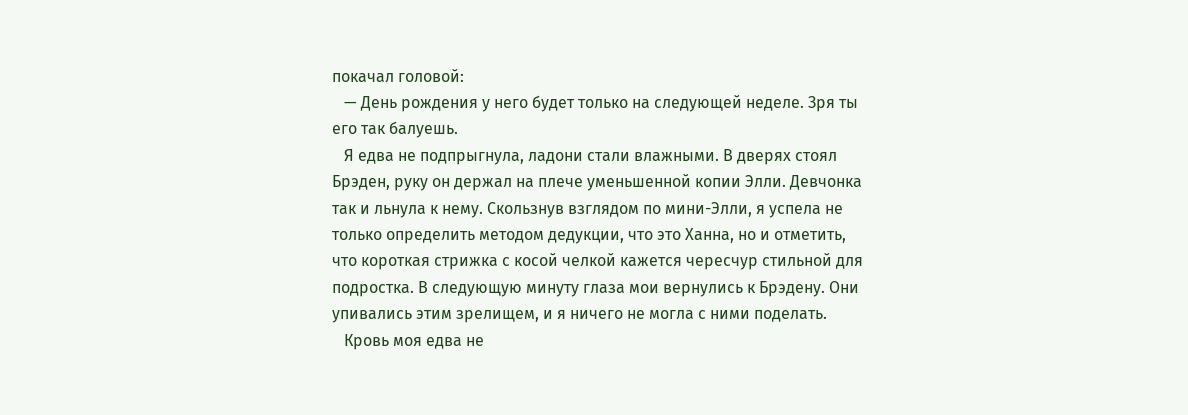покачал головой:
   — День рождения у него будет только на следующей неделе. Зря ты его так балуешь.
   Я едва не подпрыгнула, ладони стали влажными. В дверях стоял Брэден, руку он держал на плече уменьшенной копии Элли. Девчонка так и льнула к нему. Скользнув взглядом по мини-Элли, я успела не только определить методом дедукции, что это Ханна, но и отметить, что короткая стрижка с косой челкой кажется чересчур стильной для подростка. В следующую минуту глаза мои вернулись к Брэдену. Они упивались этим зрелищем, и я ничего не могла с ними поделать.
   Кровь моя едва не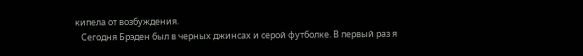кипела от возбуждения.
   Сегодня Брэден был в черных джинсах и серой футболке. В первый раз я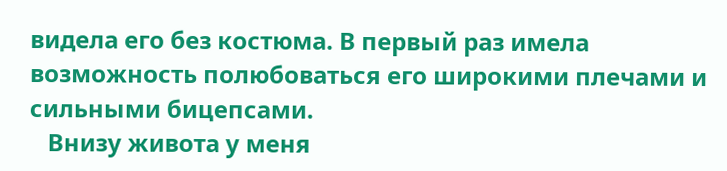видела его без костюма. В первый раз имела возможность полюбоваться его широкими плечами и сильными бицепсами.
   Внизу живота у меня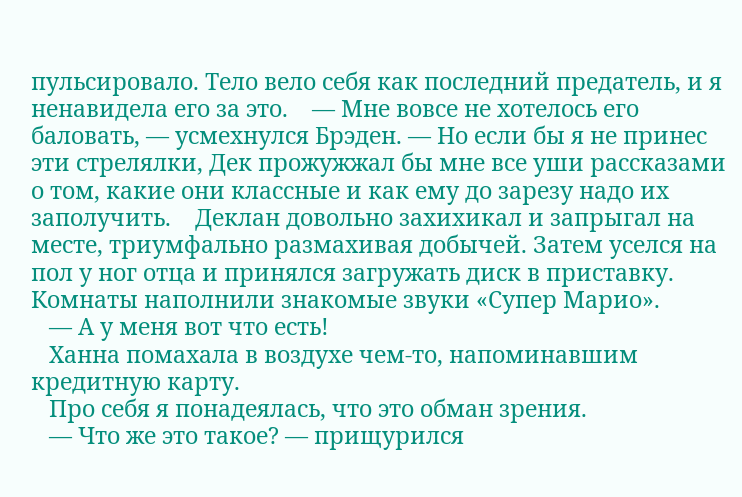пульсировало. Тело вело себя как последний предатель, и я ненавидела его за это.    — Мне вовсе не хотелось его баловать, — усмехнулся Брэден. — Но если бы я не принес эти стрелялки, Дек прожужжал бы мне все уши рассказами о том, какие они классные и как ему до зарезу надо их заполучить.    Деклан довольно захихикал и запрыгал на месте, триумфально размахивая добычей. Затем уселся на пол у ног отца и принялся загружать диск в приставку. Комнаты наполнили знакомые звуки «Супер Марио».
   — А у меня вот что есть!
   Ханна помахала в воздухе чем-то, напоминавшим кредитную карту.
   Про себя я понадеялась, что это обман зрения.
   — Что же это такое? — прищурился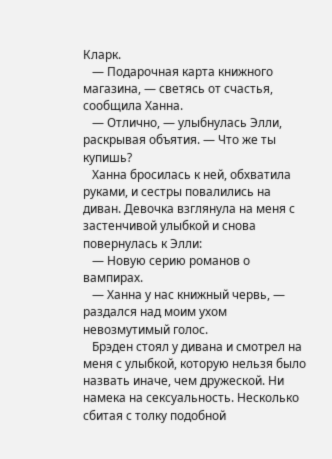Кларк.
   — Подарочная карта книжного магазина, — светясь от счастья, сообщила Ханна.
   — Отлично, — улыбнулась Элли, раскрывая объятия. — Что же ты купишь?
   Ханна бросилась к ней, обхватила руками, и сестры повалились на диван. Девочка взглянула на меня с застенчивой улыбкой и снова повернулась к Элли:
   — Новую серию романов о вампирах.
   — Ханна у нас книжный червь, — раздался над моим ухом невозмутимый голос.
   Брэден стоял у дивана и смотрел на меня с улыбкой, которую нельзя было назвать иначе, чем дружеской. Ни намека на сексуальность. Несколько сбитая с толку подобной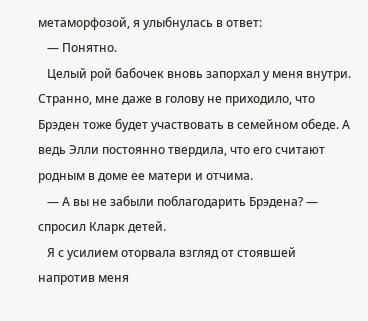метаморфозой, я улыбнулась в ответ:
   — Понятно.
   Целый рой бабочек вновь запорхал у меня внутри. Странно, мне даже в голову не приходило, что Брэден тоже будет участвовать в семейном обеде. А ведь Элли постоянно твердила, что его считают родным в доме ее матери и отчима.
   — А вы не забыли поблагодарить Брэдена? — спросил Кларк детей.
   Я с усилием оторвала взгляд от стоявшей напротив меня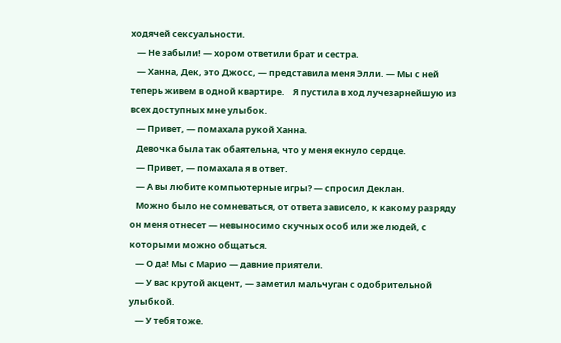ходячей сексуальности.
   — Не забыли! — хором ответили брат и сестра.
   — Ханна, Дек, это Джосс, — представила меня Элли. — Мы с ней теперь живем в одной квартире.    Я пустила в ход лучезарнейшую из всех доступных мне улыбок.
   — Привет, — помахала рукой Ханна.
   Девочка была так обаятельна, что у меня екнуло сердце.
   — Привет, — помахала я в ответ.
   — А вы любите компьютерные игры? — спросил Деклан.
   Можно было не сомневаться, от ответа зависело, к какому разряду он меня отнесет — невыносимо скучных особ или же людей, с которыми можно общаться.
   — О да! Мы с Марио — давние приятели.
   — У вас крутой акцент, — заметил мальчуган с одобрительной улыбкой.
   — У тебя тоже.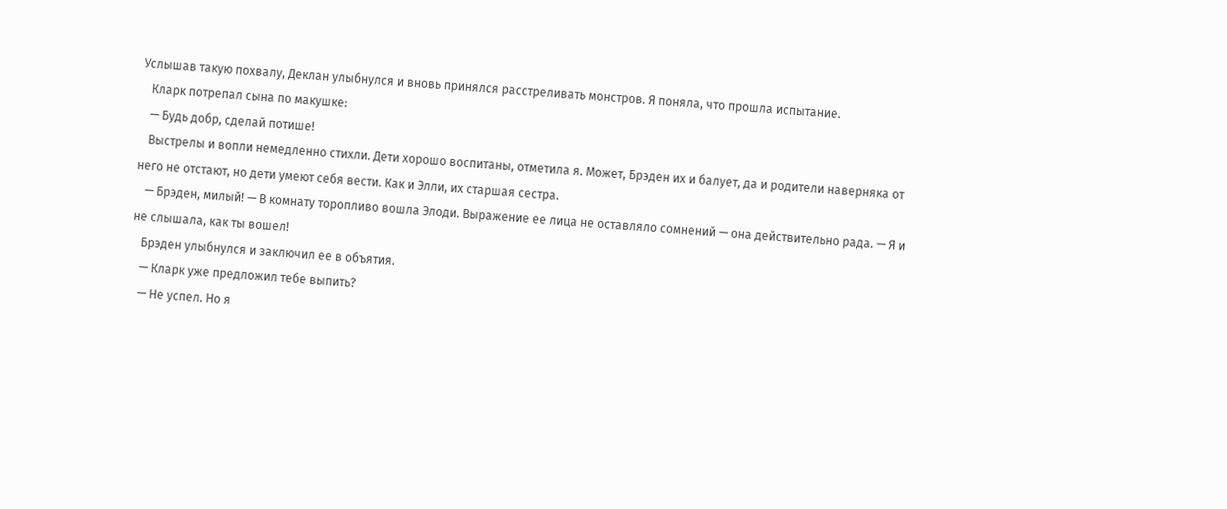Услышав такую похвалу, Деклан улыбнулся и вновь принялся расстреливать монстров. Я поняла, что прошла испытание.
   Кларк потрепал сына по макушке:
   — Будь добр, сделай потише!
   Выстрелы и вопли немедленно стихли. Дети хорошо воспитаны, отметила я. Может, Брэден их и балует, да и родители наверняка от него не отстают, но дети умеют себя вести. Как и Элли, их старшая сестра.
   — Брэден, милый! — В комнату торопливо вошла Элоди. Выражение ее лица не оставляло сомнений — она действительно рада. — Я и не слышала, как ты вошел!
   Брэден улыбнулся и заключил ее в объятия.
   — Кларк уже предложил тебе выпить?
   — Не успел. Но я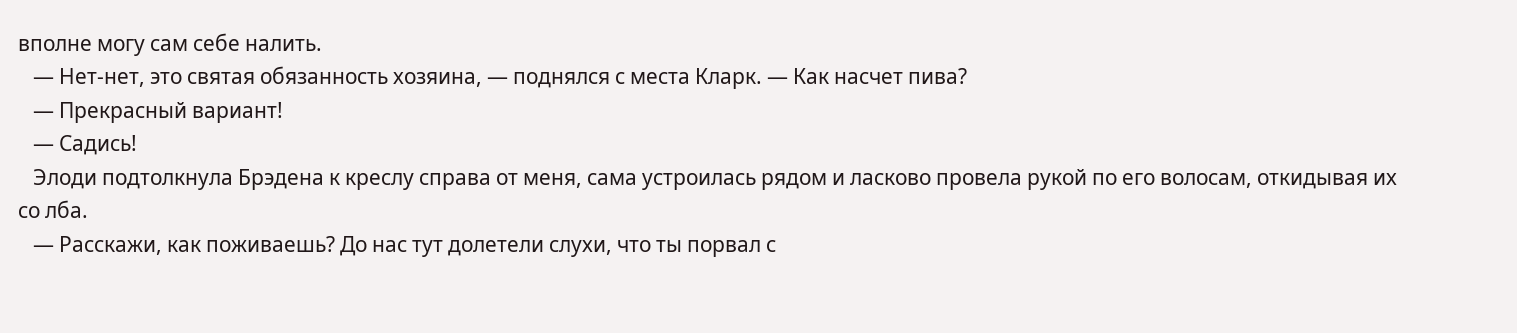вполне могу сам себе налить.
   — Нет-нет, это святая обязанность хозяина, — поднялся с места Кларк. — Как насчет пива?
   — Прекрасный вариант!
   — Садись!
   Элоди подтолкнула Брэдена к креслу справа от меня, сама устроилась рядом и ласково провела рукой по его волосам, откидывая их со лба.
   — Расскажи, как поживаешь? До нас тут долетели слухи, что ты порвал с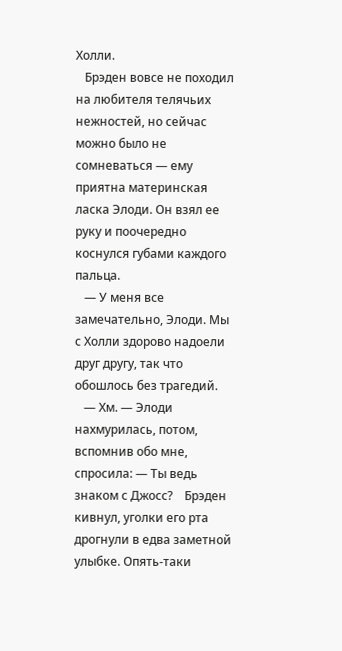Холли.
   Брэден вовсе не походил на любителя телячьих нежностей, но сейчас можно было не сомневаться — ему приятна материнская ласка Элоди. Он взял ее руку и поочередно коснулся губами каждого пальца.
   — У меня все замечательно, Элоди. Мы с Холли здорово надоели друг другу, так что обошлось без трагедий.
   — Хм. — Элоди нахмурилась, потом, вспомнив обо мне, спросила: — Ты ведь знаком с Джосс?    Брэден кивнул, уголки его рта дрогнули в едва заметной улыбке. Опять-таки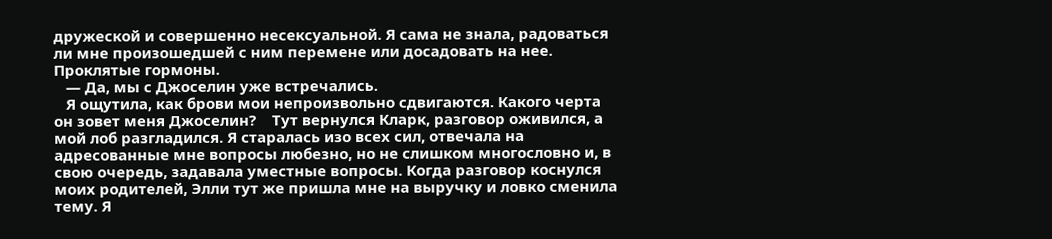дружеской и совершенно несексуальной. Я сама не знала, радоваться ли мне произошедшей с ним перемене или досадовать на нее. Проклятые гормоны.
   — Да, мы с Джоселин уже встречались.
   Я ощутила, как брови мои непроизвольно сдвигаются. Какого черта он зовет меня Джоселин?    Тут вернулся Кларк, разговор оживился, а мой лоб разгладился. Я старалась изо всех сил, отвечала на адресованные мне вопросы любезно, но не слишком многословно и, в свою очередь, задавала уместные вопросы. Когда разговор коснулся моих родителей, Элли тут же пришла мне на выручку и ловко сменила тему. Я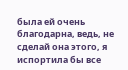была ей очень благодарна, ведь, не сделай она этого, я испортила бы все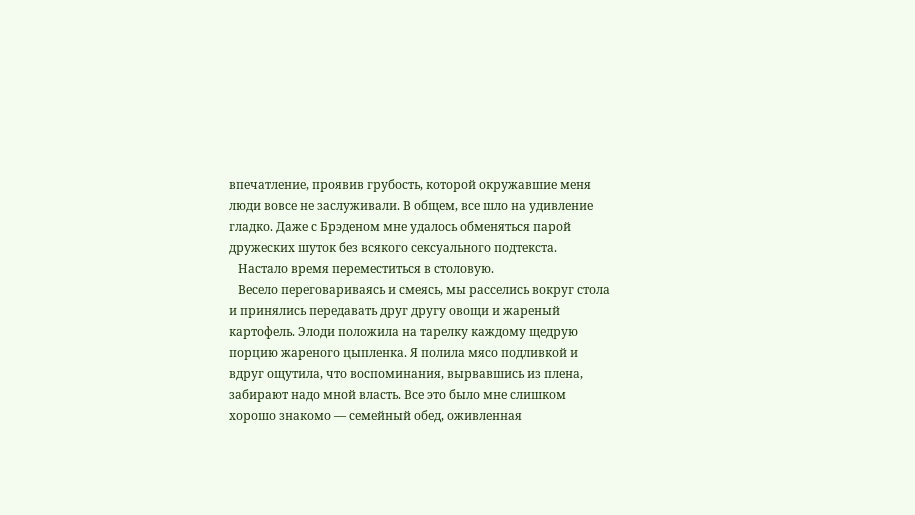впечатление, проявив грубость, которой окружавшие меня люди вовсе не заслуживали. В общем, все шло на удивление гладко. Даже с Брэденом мне удалось обменяться парой дружеских шуток без всякого сексуального подтекста.
   Настало время переместиться в столовую.
   Весело переговариваясь и смеясь, мы расселись вокруг стола и принялись передавать друг другу овощи и жареный картофель. Элоди положила на тарелку каждому щедрую порцию жареного цыпленка. Я полила мясо подливкой и вдруг ощутила, что воспоминания, вырвавшись из плена, забирают надо мной власть. Все это было мне слишком хорошо знакомо — семейный обед, оживленная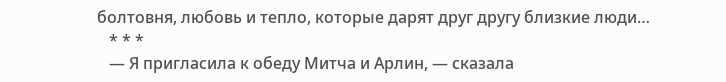болтовня, любовь и тепло, которые дарят друг другу близкие люди…
   * * *
   — Я пригласила к обеду Митча и Арлин, — сказала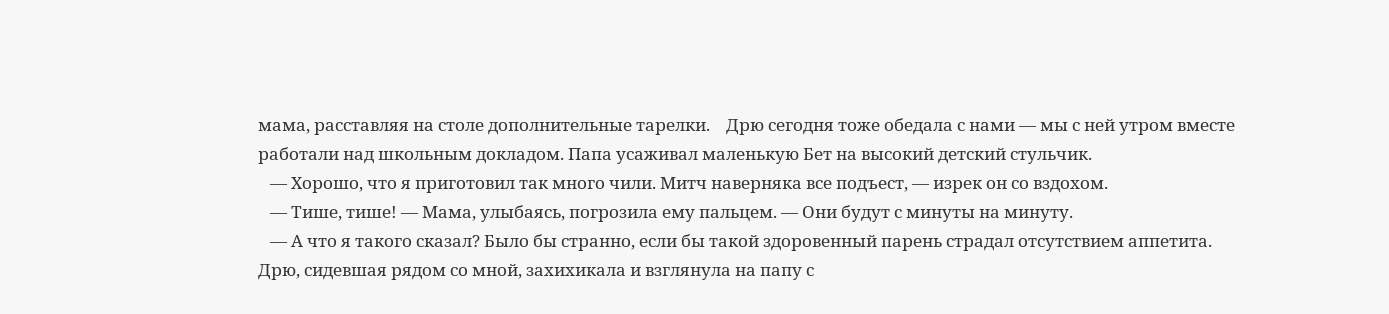мама, расставляя на столе дополнительные тарелки.    Дрю сегодня тоже обедала с нами — мы с ней утром вместе работали над школьным докладом. Папа усаживал маленькую Бет на высокий детский стульчик.
   — Хорошо, что я приготовил так много чили. Митч наверняка все подъест, — изрек он со вздохом.
   — Тише, тише! — Мама, улыбаясь, погрозила ему пальцем. — Они будут с минуты на минуту.
   — А что я такого сказал? Было бы странно, если бы такой здоровенный парень страдал отсутствием аппетита.    Дрю, сидевшая рядом со мной, захихикала и взглянула на папу с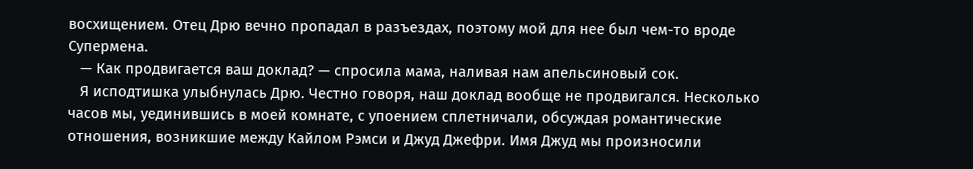восхищением. Отец Дрю вечно пропадал в разъездах, поэтому мой для нее был чем-то вроде Супермена.
   — Как продвигается ваш доклад? — спросила мама, наливая нам апельсиновый сок.
   Я исподтишка улыбнулась Дрю. Честно говоря, наш доклад вообще не продвигался. Несколько часов мы, уединившись в моей комнате, с упоением сплетничали, обсуждая романтические отношения, возникшие между Кайлом Рэмси и Джуд Джефри. Имя Джуд мы произносили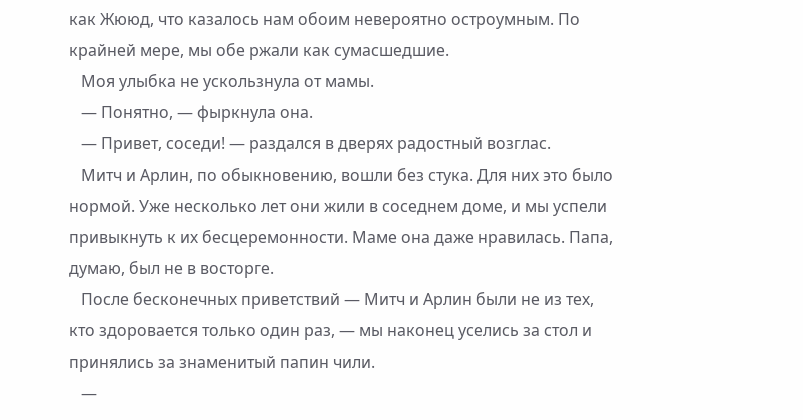как Жююд, что казалось нам обоим невероятно остроумным. По крайней мере, мы обе ржали как сумасшедшие.
   Моя улыбка не ускользнула от мамы.
   — Понятно, — фыркнула она.
   — Привет, соседи! — раздался в дверях радостный возглас.
   Митч и Арлин, по обыкновению, вошли без стука. Для них это было нормой. Уже несколько лет они жили в соседнем доме, и мы успели привыкнуть к их бесцеремонности. Маме она даже нравилась. Папа, думаю, был не в восторге.
   После бесконечных приветствий — Митч и Арлин были не из тех, кто здоровается только один раз, — мы наконец уселись за стол и принялись за знаменитый папин чили.
   —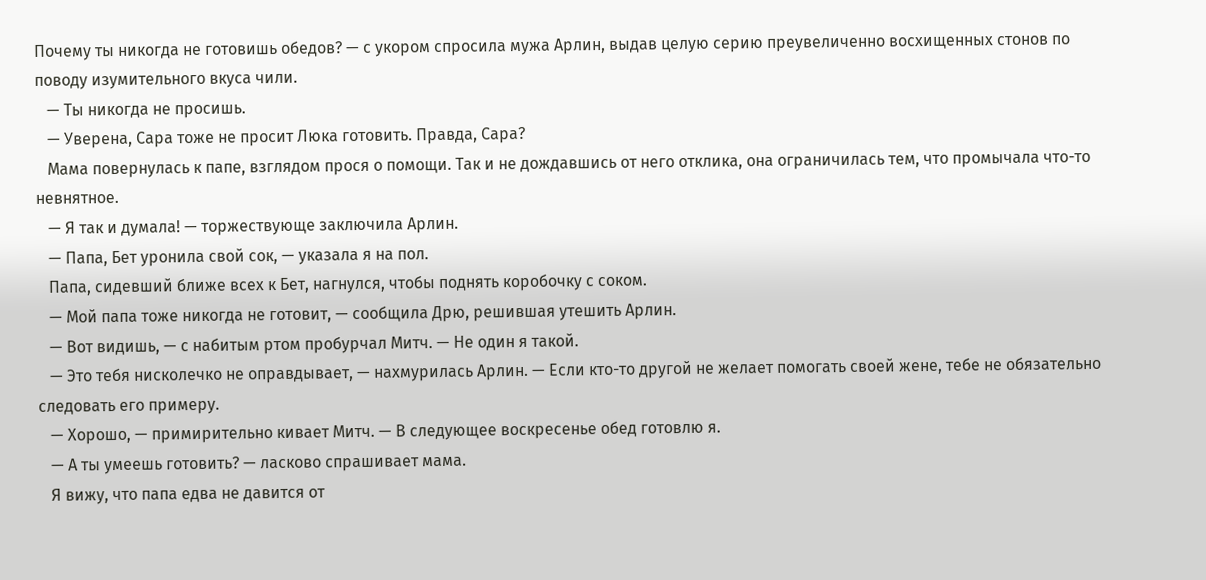Почему ты никогда не готовишь обедов? — с укором спросила мужа Арлин, выдав целую серию преувеличенно восхищенных стонов по поводу изумительного вкуса чили.
   — Ты никогда не просишь.
   — Уверена, Сара тоже не просит Люка готовить. Правда, Сара?
   Мама повернулась к папе, взглядом прося о помощи. Так и не дождавшись от него отклика, она ограничилась тем, что промычала что-то невнятное.
   — Я так и думала! — торжествующе заключила Арлин.
   — Папа, Бет уронила свой сок, — указала я на пол.
   Папа, сидевший ближе всех к Бет, нагнулся, чтобы поднять коробочку с соком.
   — Мой папа тоже никогда не готовит, — сообщила Дрю, решившая утешить Арлин.
   — Вот видишь, — с набитым ртом пробурчал Митч. — Не один я такой.
   — Это тебя нисколечко не оправдывает, — нахмурилась Арлин. — Если кто-то другой не желает помогать своей жене, тебе не обязательно следовать его примеру.
   — Хорошо, — примирительно кивает Митч. — В следующее воскресенье обед готовлю я.
   — А ты умеешь готовить? — ласково спрашивает мама.
   Я вижу, что папа едва не давится от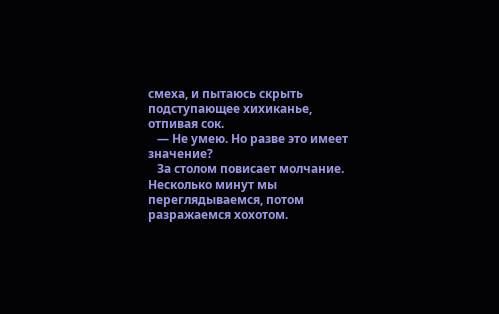смеха, и пытаюсь скрыть подступающее хихиканье, отпивая сок.
   — Не умею. Но разве это имеет значение?
   За столом повисает молчание. Несколько минут мы переглядываемся, потом разражаемся хохотом.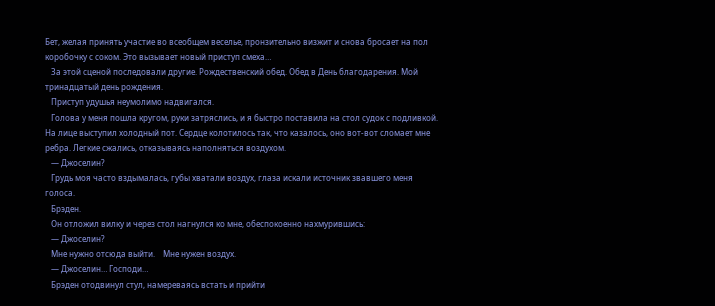Бет, желая принять участие во всеобщем веселье, пронзительно визжит и снова бросает на пол коробочку с соком. Это вызывает новый приступ смеха…
   За этой сценой последовали другие. Рождественский обед. Обед в День благодарения. Мой тринадцатый день рождения.
   Приступ удушья неумолимо надвигался.
   Голова у меня пошла кругом, руки затряслись, и я быстро поставила на стол судок с подливкой. На лице выступил холодный пот. Сердце колотилось так, что казалось, оно вот-вот сломает мне ребра. Легкие сжались, отказываясь наполняться воздухом.
   — Джоселин?
   Грудь моя часто вздымалась, губы хватали воздух, глаза искали источник звавшего меня голоса.
   Брэден.
   Он отложил вилку и через стол нагнулся ко мне, обеспокоенно нахмурившись:
   — Джоселин?
   Мне нужно отсюда выйти.    Мне нужен воздух.
   — Джоселин… Господи…
   Брэден отодвинул стул, намереваясь встать и прийти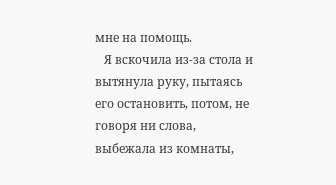мне на помощь.
   Я вскочила из-за стола и вытянула руку, пытаясь его остановить, потом, не говоря ни слова, выбежала из комнаты,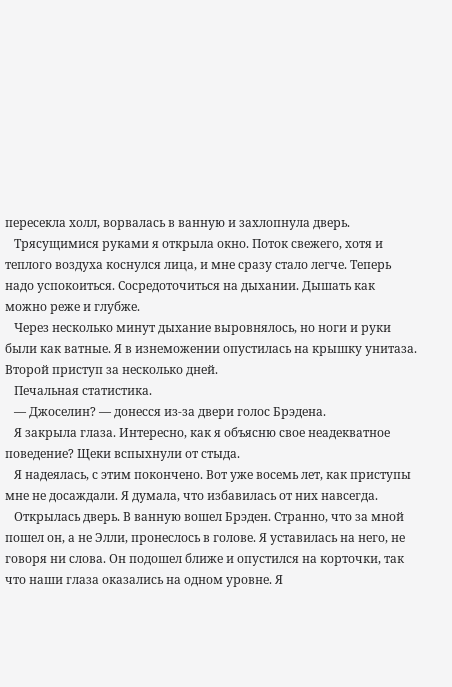пересекла холл, ворвалась в ванную и захлопнула дверь.
   Трясущимися руками я открыла окно. Поток свежего, хотя и теплого воздуха коснулся лица, и мне сразу стало легче. Теперь надо успокоиться. Сосредоточиться на дыхании. Дышать как можно реже и глубже.
   Через несколько минут дыхание выровнялось, но ноги и руки были как ватные. Я в изнеможении опустилась на крышку унитаза. Второй приступ за несколько дней.
   Печальная статистика.
   — Джоселин? — донесся из-за двери голос Брэдена.
   Я закрыла глаза. Интересно, как я объясню свое неадекватное поведение? Щеки вспыхнули от стыда.
   Я надеялась, с этим покончено. Вот уже восемь лет, как приступы мне не досаждали. Я думала, что избавилась от них навсегда.
   Открылась дверь. В ванную вошел Брэден. Странно, что за мной пошел он, а не Элли, пронеслось в голове. Я уставилась на него, не говоря ни слова. Он подошел ближе и опустился на корточки, так что наши глаза оказались на одном уровне. Я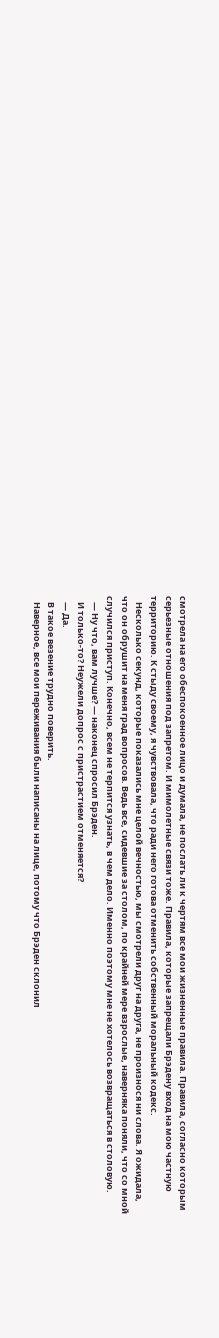смотрела на его обеспокоенное лицо и думала, не послать ли к чертям все мои жизненные правила. Правила, согласно которым серьезные отношения под запретом. И мимолетные связи тоже. Правила, которые запрещали Брэдену вход на мою частную территорию. К стыду своему, я чувствовала, что ради него готова отменить собственный моральный кодекс.
   Несколько секунд, которые показались мне целой вечностью, мы смотрели друг на друга, не произнося ни слова. Я ожидала, что он обрушит на меня град вопросов. Ведь все, сидевшие за столом, по крайней мере взрослые, наверняка поняли, что со мной случился приступ. Конечно, всем не терпится узнать, в чем дело. Именно поэтому мне не хотелось возвращаться в столовую.
   — Ну что, вам лучше? — наконец спросил Брэден.
   И только-то? Неужели допрос с пристрастием отменяется?
   — Да.
   В такое везение трудно поверить.
   Наверное, все мои переживания были написаны на лице, потому что Брэден склонил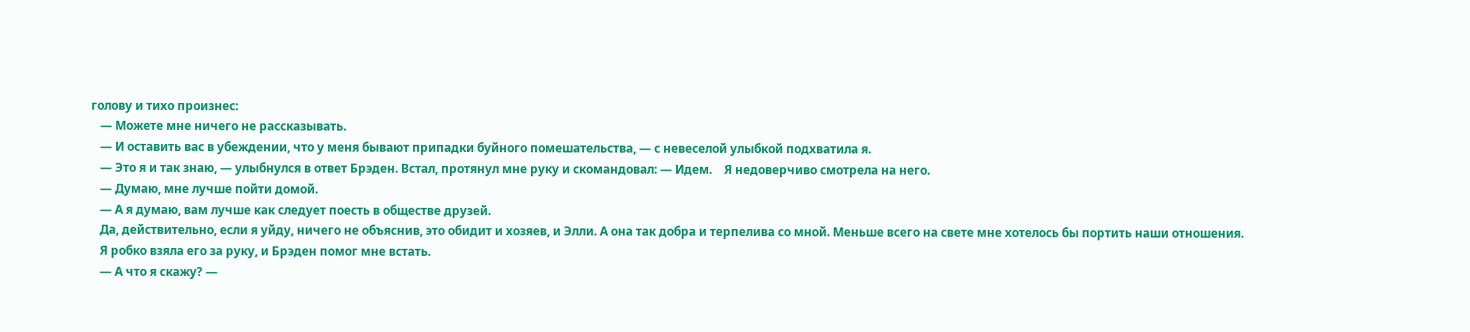голову и тихо произнес:
   — Можете мне ничего не рассказывать.
   — И оставить вас в убеждении, что у меня бывают припадки буйного помешательства, — с невеселой улыбкой подхватила я.
   — Это я и так знаю, — улыбнулся в ответ Брэден. Встал, протянул мне руку и скомандовал: — Идем.    Я недоверчиво смотрела на него.
   — Думаю, мне лучше пойти домой.
   — А я думаю, вам лучше как следует поесть в обществе друзей.
   Да, действительно, если я уйду, ничего не объяснив, это обидит и хозяев, и Элли. А она так добра и терпелива со мной. Меньше всего на свете мне хотелось бы портить наши отношения.
   Я робко взяла его за руку, и Брэден помог мне встать.
   — А что я скажу? —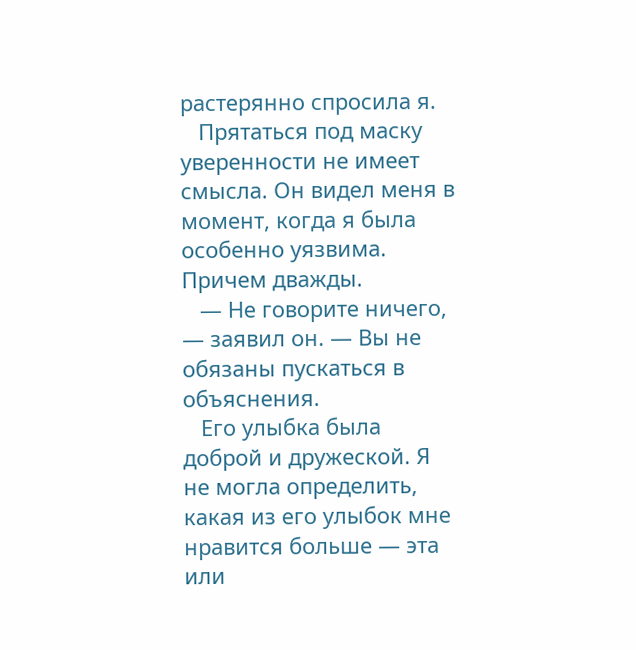растерянно спросила я.
   Прятаться под маску уверенности не имеет смысла. Он видел меня в момент, когда я была особенно уязвима.
Причем дважды.
   — Не говорите ничего, — заявил он. — Вы не обязаны пускаться в объяснения.
   Его улыбка была доброй и дружеской. Я не могла определить, какая из его улыбок мне нравится больше — эта или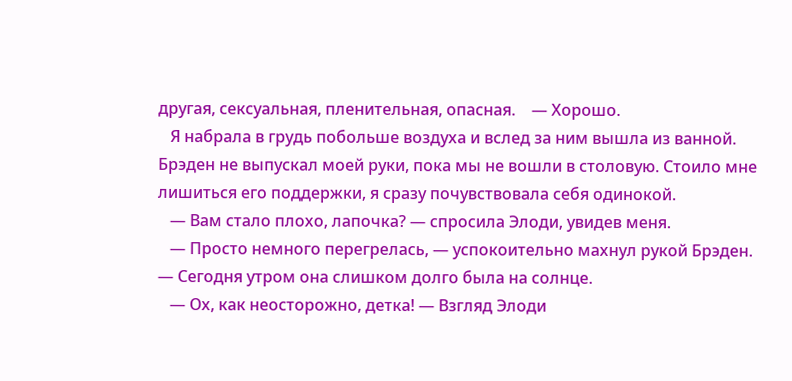другая, сексуальная, пленительная, опасная.    — Хорошо.
   Я набрала в грудь побольше воздуха и вслед за ним вышла из ванной. Брэден не выпускал моей руки, пока мы не вошли в столовую. Стоило мне лишиться его поддержки, я сразу почувствовала себя одинокой.
   — Вам стало плохо, лапочка? — спросила Элоди, увидев меня.
   — Просто немного перегрелась, — успокоительно махнул рукой Брэден. — Сегодня утром она слишком долго была на солнце.
   — Ох, как неосторожно, детка! — Взгляд Элоди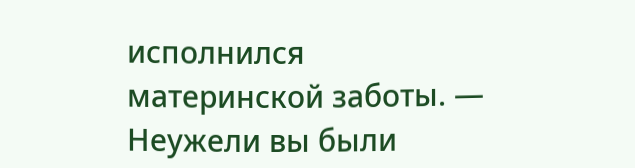исполнился материнской заботы. — Неужели вы были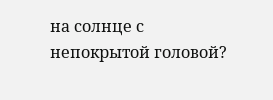на солнце с непокрытой головой?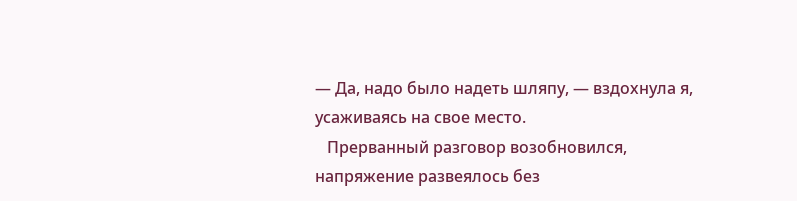— Да, надо было надеть шляпу, — вздохнула я, усаживаясь на свое место.
   Прерванный разговор возобновился, напряжение развеялось без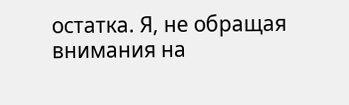остатка. Я, не обращая внимания на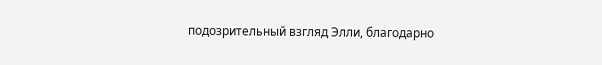подозрительный взгляд Элли, благодарно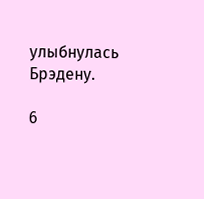улыбнулась Брэдену.

6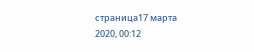страница17 марта 2020, 00:12